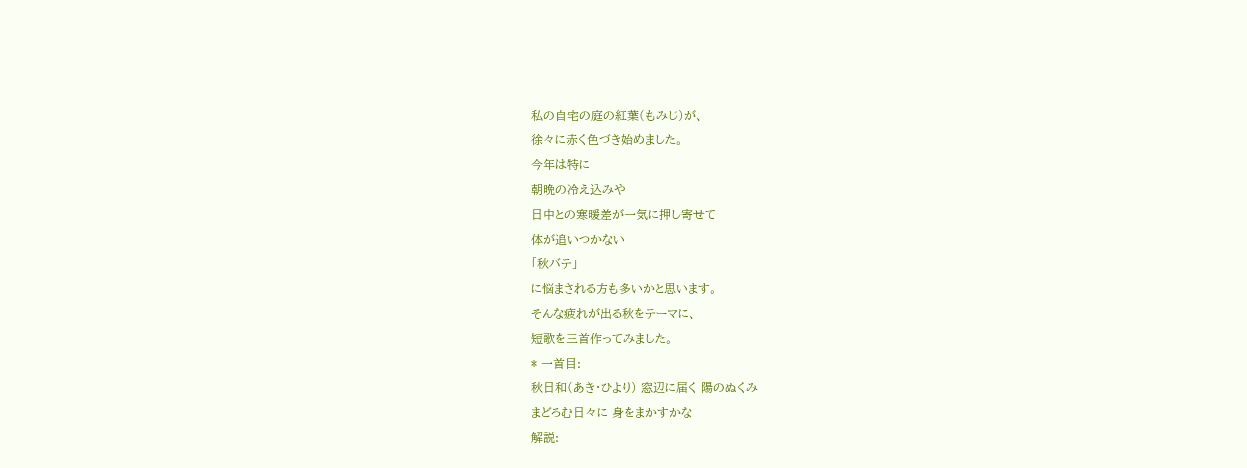私の自宅の庭の紅葉(もみじ)が、
徐々に赤く色づき始めました。
今年は特に
朝晩の冷え込みや
日中との寒暖差が一気に押し寄せて
体が追いつかない
「秋バテ」
に悩まされる方も多いかと思います。
そんな疲れが出る秋をテーマに、
短歌を三首作ってみました。
* 一首目:
秋日和(あき・ひより) 窓辺に届く 陽のぬくみ
まどろむ日々に 身をまかすかな
解説: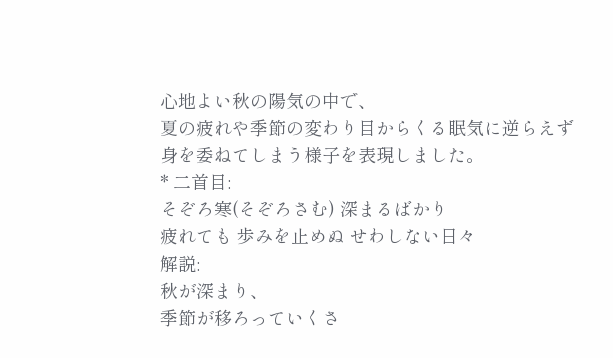心地よい秋の陽気の中で、
夏の疲れや季節の変わり目からくる眠気に逆らえず
身を委ねてしまう様子を表現しました。
* 二首目:
そぞろ寒(そぞろさむ) 深まるばかり
疲れても 歩みを止めぬ せわしない日々
解説:
秋が深まり、
季節が移ろっていくさ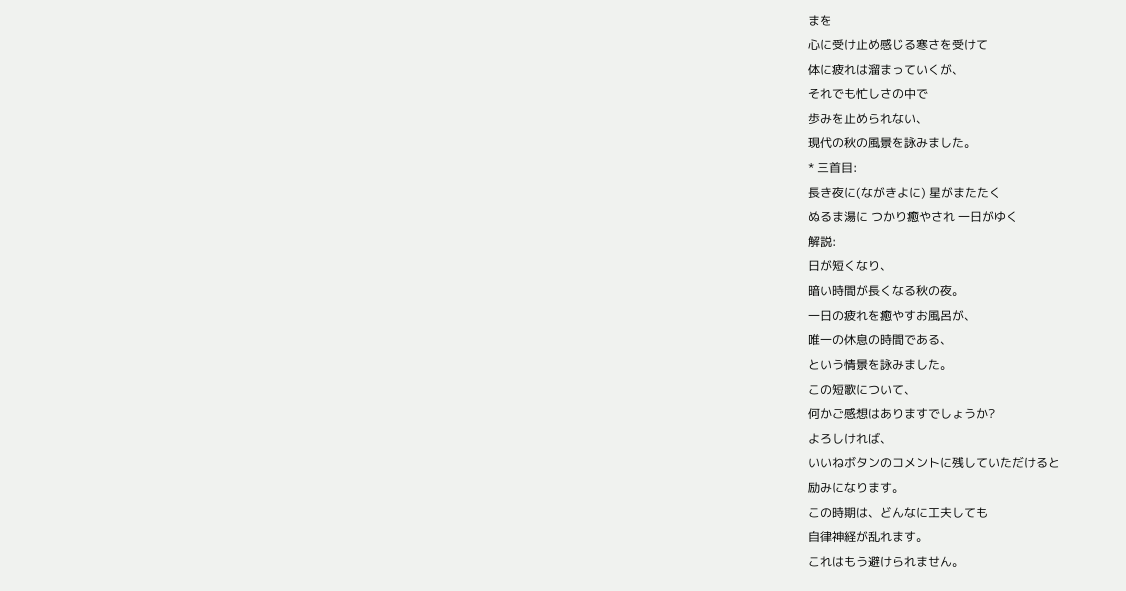まを
心に受け止め感じる寒さを受けて
体に疲れは溜まっていくが、
それでも忙しさの中で
歩みを止められない、
現代の秋の風景を詠みました。
* 三首目:
長き夜に(ながきよに) 星がまたたく
ぬるま湯に つかり癒やされ 一日がゆく
解説:
日が短くなり、
暗い時間が長くなる秋の夜。
一日の疲れを癒やすお風呂が、
唯一の休息の時間である、
という情景を詠みました。
この短歌について、
何かご感想はありますでしょうか?
よろしければ、
いいねボタンのコメントに残していただけると
励みになります。
この時期は、どんなに工夫しても
自律神経が乱れます。
これはもう避けられません。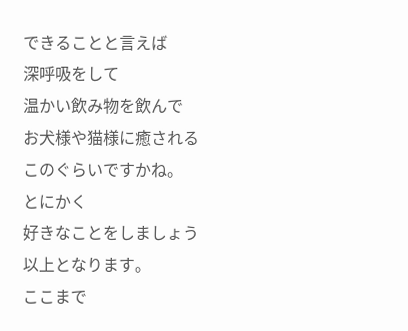できることと言えば
深呼吸をして
温かい飲み物を飲んで
お犬様や猫様に癒される
このぐらいですかね。
とにかく
好きなことをしましょう
以上となります。
ここまで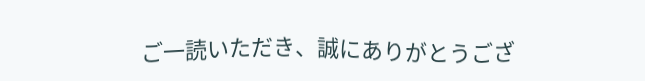ご一読いただき、誠にありがとうござ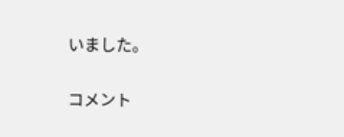いました。

コメント